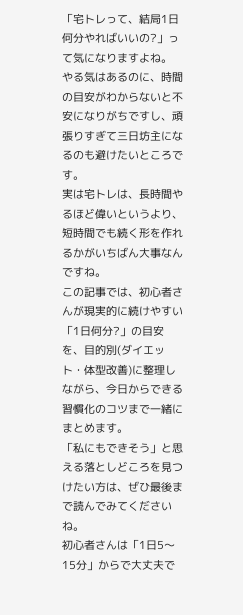「宅トレって、結局1日何分やればいいの?」って気になりますよね。
やる気はあるのに、時間の目安がわからないと不安になりがちですし、頑張りすぎて三日坊主になるのも避けたいところです。
実は宅トレは、長時間やるほど偉いというより、短時間でも続く形を作れるかがいちばん大事なんですね。
この記事では、初心者さんが現実的に続けやすい「1日何分?」の目安を、目的別(ダイエット・体型改善)に整理しながら、今日からできる習慣化のコツまで一緒にまとめます。
「私にもできそう」と思える落としどころを見つけたい方は、ぜひ最後まで読んでみてくださいね。
初心者さんは「1日5〜15分」からで大丈夫で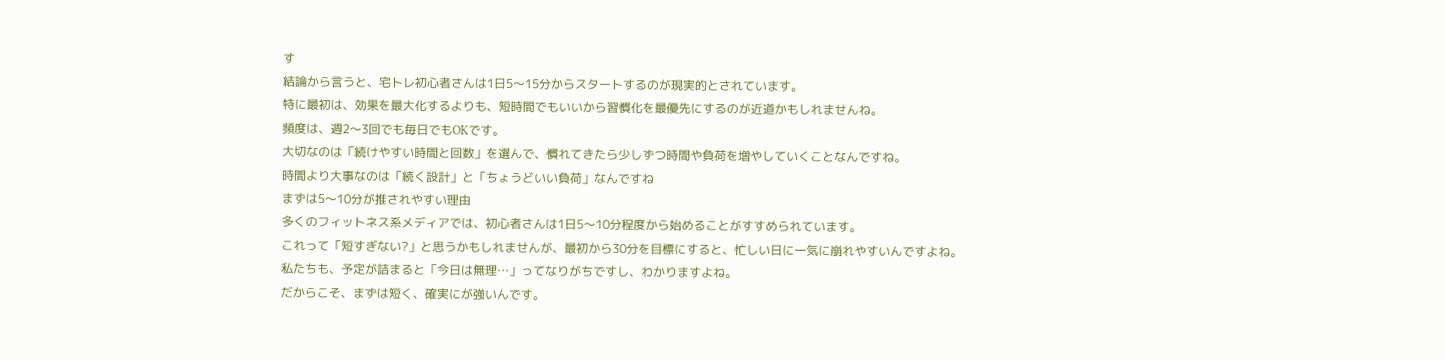す
結論から言うと、宅トレ初心者さんは1日5〜15分からスタートするのが現実的とされています。
特に最初は、効果を最大化するよりも、短時間でもいいから習慣化を最優先にするのが近道かもしれませんね。
頻度は、週2〜3回でも毎日でもOKです。
大切なのは「続けやすい時間と回数」を選んで、慣れてきたら少しずつ時間や負荷を増やしていくことなんですね。
時間より大事なのは「続く設計」と「ちょうどいい負荷」なんですね
まずは5〜10分が推されやすい理由
多くのフィットネス系メディアでは、初心者さんは1日5〜10分程度から始めることがすすめられています。
これって「短すぎない?」と思うかもしれませんが、最初から30分を目標にすると、忙しい日に一気に崩れやすいんですよね。
私たちも、予定が詰まると「今日は無理…」ってなりがちですし、わかりますよね。
だからこそ、まずは短く、確実にが強いんです。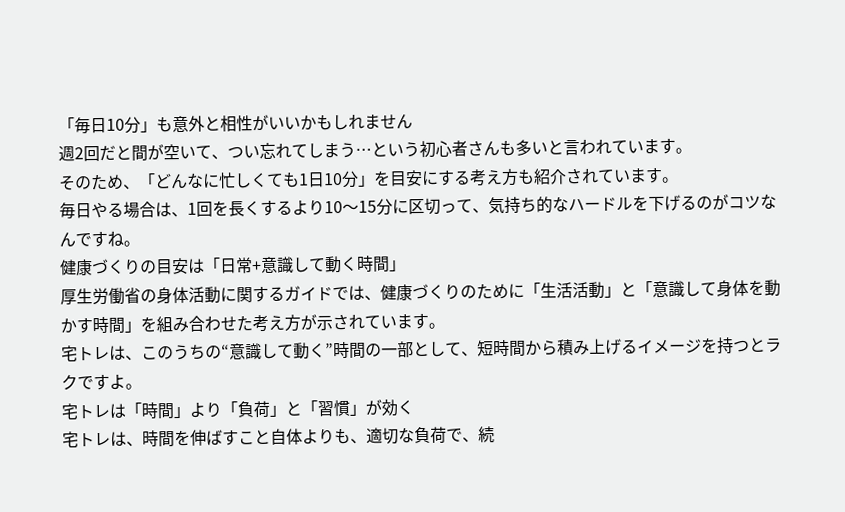「毎日10分」も意外と相性がいいかもしれません
週2回だと間が空いて、つい忘れてしまう…という初心者さんも多いと言われています。
そのため、「どんなに忙しくても1日10分」を目安にする考え方も紹介されています。
毎日やる場合は、1回を長くするより10〜15分に区切って、気持ち的なハードルを下げるのがコツなんですね。
健康づくりの目安は「日常+意識して動く時間」
厚生労働省の身体活動に関するガイドでは、健康づくりのために「生活活動」と「意識して身体を動かす時間」を組み合わせた考え方が示されています。
宅トレは、このうちの“意識して動く”時間の一部として、短時間から積み上げるイメージを持つとラクですよ。
宅トレは「時間」より「負荷」と「習慣」が効く
宅トレは、時間を伸ばすこと自体よりも、適切な負荷で、続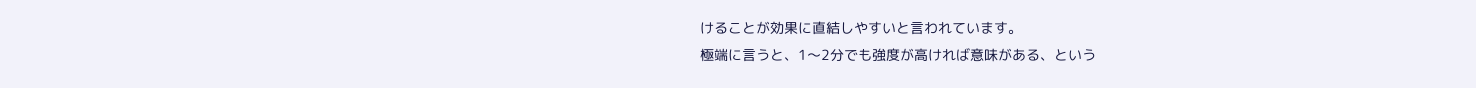けることが効果に直結しやすいと言われています。
極端に言うと、1〜2分でも強度が高ければ意味がある、という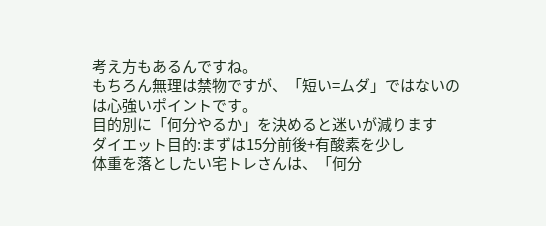考え方もあるんですね。
もちろん無理は禁物ですが、「短い=ムダ」ではないのは心強いポイントです。
目的別に「何分やるか」を決めると迷いが減ります
ダイエット目的:まずは15分前後+有酸素を少し
体重を落としたい宅トレさんは、「何分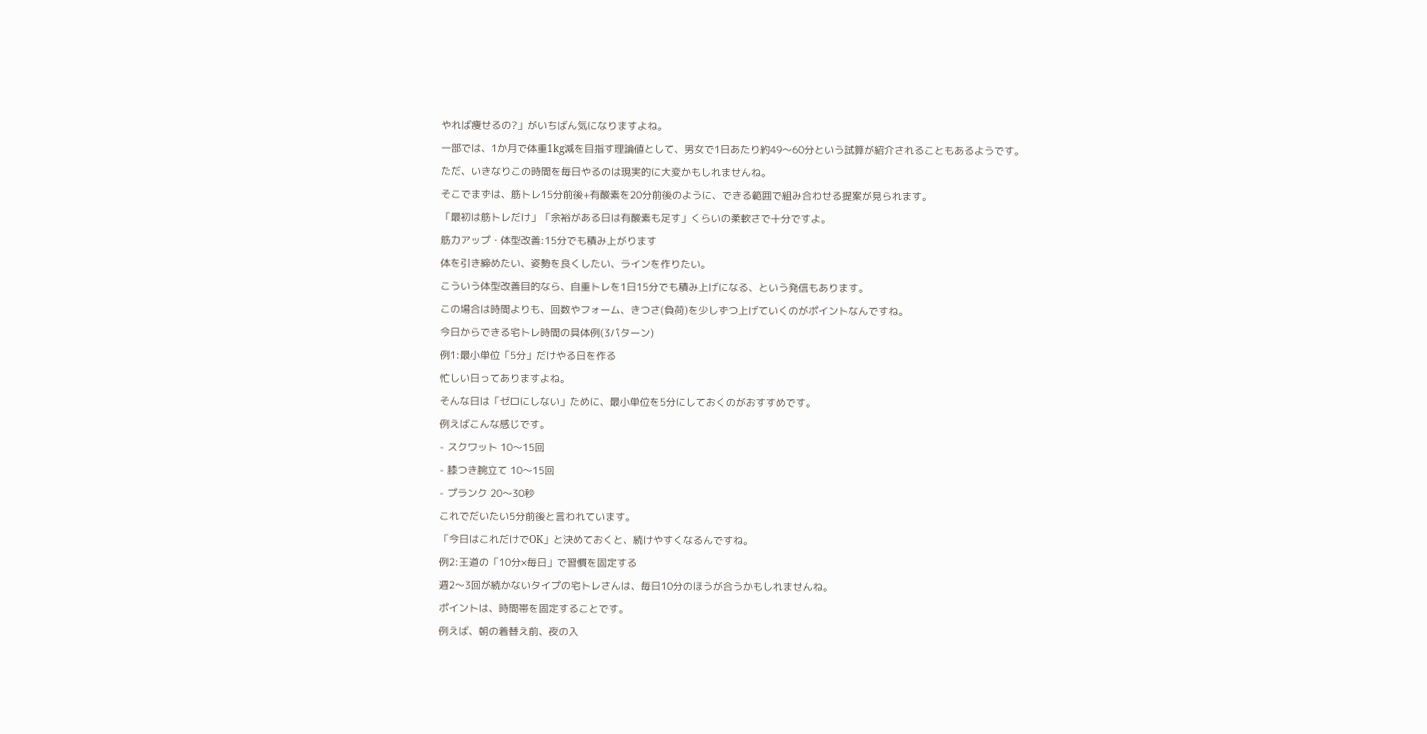やれば痩せるの?」がいちばん気になりますよね。
一部では、1か月で体重1kg減を目指す理論値として、男女で1日あたり約49〜60分という試算が紹介されることもあるようです。
ただ、いきなりこの時間を毎日やるのは現実的に大変かもしれませんね。
そこでまずは、筋トレ15分前後+有酸素を20分前後のように、できる範囲で組み合わせる提案が見られます。
「最初は筋トレだけ」「余裕がある日は有酸素も足す」くらいの柔軟さで十分ですよ。
筋力アップ・体型改善:15分でも積み上がります
体を引き締めたい、姿勢を良くしたい、ラインを作りたい。
こういう体型改善目的なら、自重トレを1日15分でも積み上げになる、という発信もあります。
この場合は時間よりも、回数やフォーム、きつさ(負荷)を少しずつ上げていくのがポイントなんですね。
今日からできる宅トレ時間の具体例(3パターン)
例1:最小単位「5分」だけやる日を作る
忙しい日ってありますよね。
そんな日は「ゼロにしない」ために、最小単位を5分にしておくのがおすすめです。
例えばこんな感じです。
- スクワット 10〜15回
- 膝つき腕立て 10〜15回
- プランク 20〜30秒
これでだいたい5分前後と言われています。
「今日はこれだけでOK」と決めておくと、続けやすくなるんですね。
例2:王道の「10分×毎日」で習慣を固定する
週2〜3回が続かないタイプの宅トレさんは、毎日10分のほうが合うかもしれませんね。
ポイントは、時間帯を固定することです。
例えば、朝の着替え前、夜の入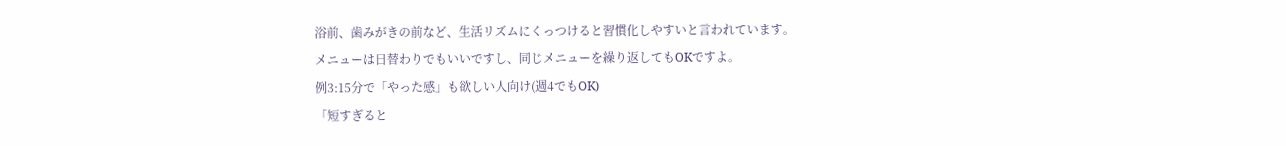浴前、歯みがきの前など、生活リズムにくっつけると習慣化しやすいと言われています。
メニューは日替わりでもいいですし、同じメニューを繰り返してもOKですよ。
例3:15分で「やった感」も欲しい人向け(週4でもOK)
「短すぎると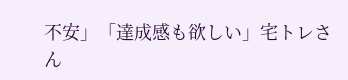不安」「達成感も欲しい」宅トレさん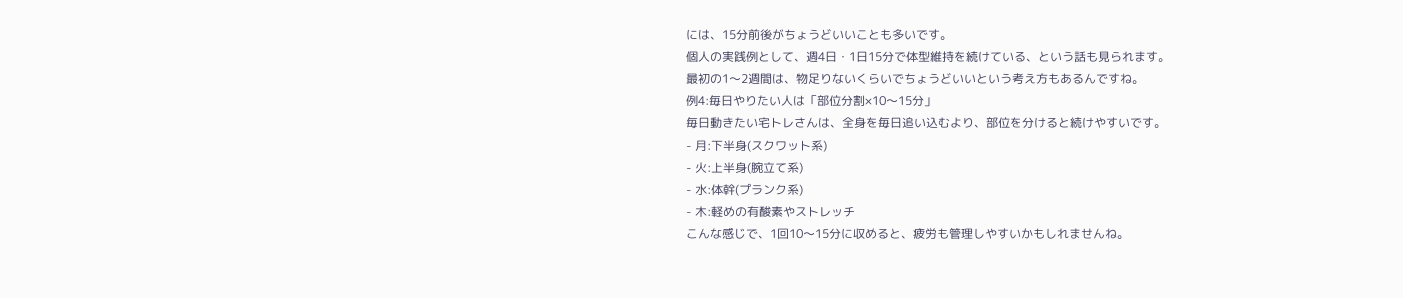には、15分前後がちょうどいいことも多いです。
個人の実践例として、週4日・1日15分で体型維持を続けている、という話も見られます。
最初の1〜2週間は、物足りないくらいでちょうどいいという考え方もあるんですね。
例4:毎日やりたい人は「部位分割×10〜15分」
毎日動きたい宅トレさんは、全身を毎日追い込むより、部位を分けると続けやすいです。
- 月:下半身(スクワット系)
- 火:上半身(腕立て系)
- 水:体幹(プランク系)
- 木:軽めの有酸素やストレッチ
こんな感じで、1回10〜15分に収めると、疲労も管理しやすいかもしれませんね。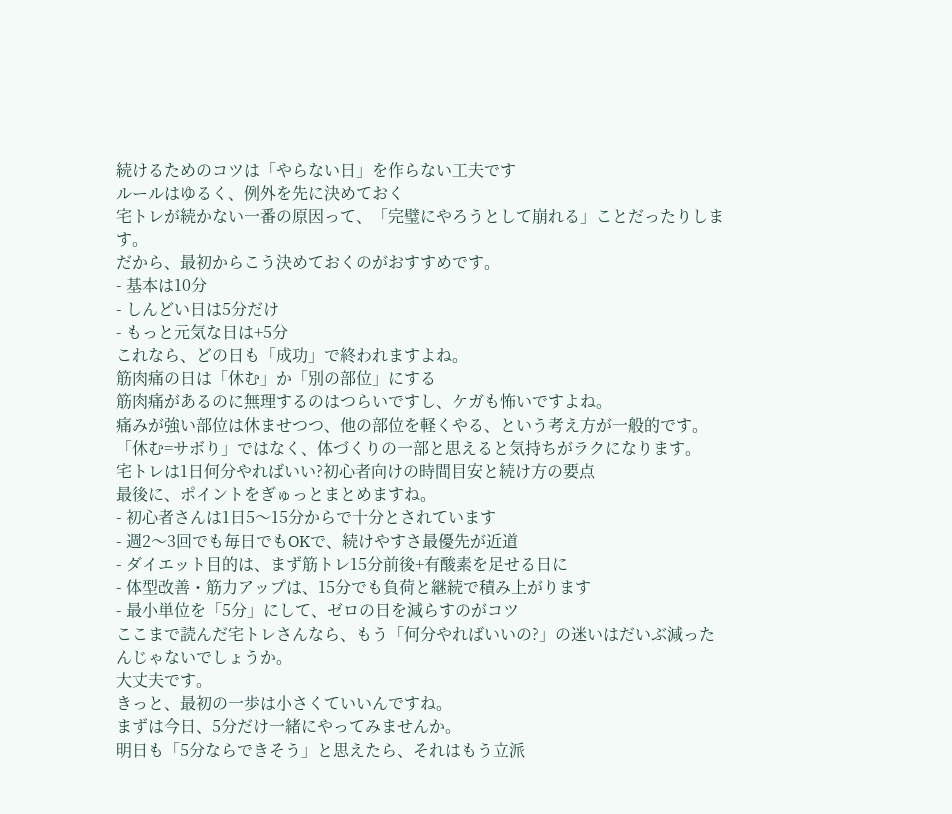続けるためのコツは「やらない日」を作らない工夫です
ルールはゆるく、例外を先に決めておく
宅トレが続かない一番の原因って、「完璧にやろうとして崩れる」ことだったりします。
だから、最初からこう決めておくのがおすすめです。
- 基本は10分
- しんどい日は5分だけ
- もっと元気な日は+5分
これなら、どの日も「成功」で終われますよね。
筋肉痛の日は「休む」か「別の部位」にする
筋肉痛があるのに無理するのはつらいですし、ケガも怖いですよね。
痛みが強い部位は休ませつつ、他の部位を軽くやる、という考え方が一般的です。
「休む=サボり」ではなく、体づくりの一部と思えると気持ちがラクになります。
宅トレは1日何分やればいい?初心者向けの時間目安と続け方の要点
最後に、ポイントをぎゅっとまとめますね。
- 初心者さんは1日5〜15分からで十分とされています
- 週2〜3回でも毎日でもOKで、続けやすさ最優先が近道
- ダイエット目的は、まず筋トレ15分前後+有酸素を足せる日に
- 体型改善・筋力アップは、15分でも負荷と継続で積み上がります
- 最小単位を「5分」にして、ゼロの日を減らすのがコツ
ここまで読んだ宅トレさんなら、もう「何分やればいいの?」の迷いはだいぶ減ったんじゃないでしょうか。
大丈夫です。
きっと、最初の一歩は小さくていいんですね。
まずは今日、5分だけ一緒にやってみませんか。
明日も「5分ならできそう」と思えたら、それはもう立派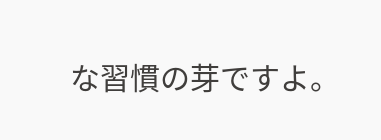な習慣の芽ですよ。